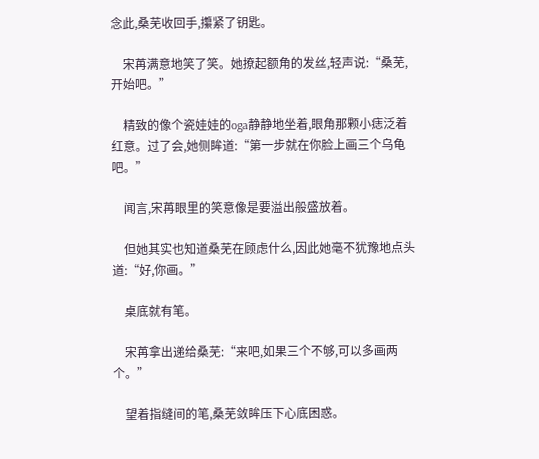念此,桑芜收回手,攥紧了钥匙。

    宋苒满意地笑了笑。她撩起额角的发丝,轻声说:“桑芜,开始吧。”

    精致的像个瓷娃娃的oga静静地坐着,眼角那颗小痣泛着红意。过了会,她侧眸道:“第一步就在你脸上画三个乌龟吧。”

    闻言,宋苒眼里的笑意像是要溢出般盛放着。

    但她其实也知道桑芜在顾虑什么,因此她毫不犹豫地点头道:“好,你画。”

    桌底就有笔。

    宋苒拿出递给桑芜:“来吧,如果三个不够,可以多画两个。”

    望着指缝间的笔,桑芜敛眸压下心底困惑。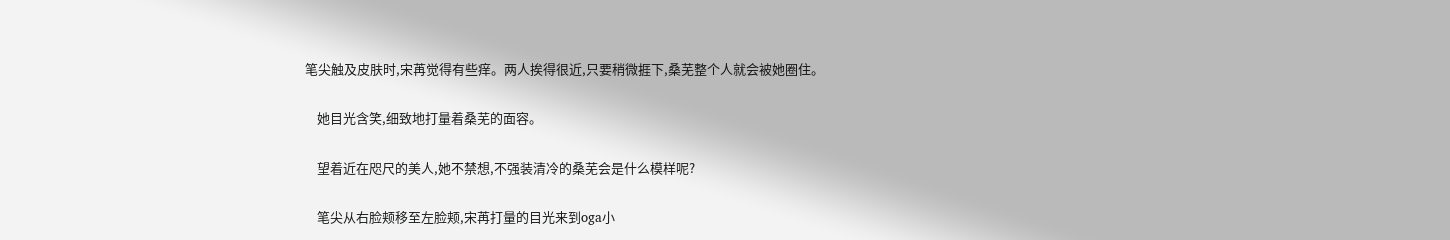笔尖触及皮肤时,宋苒觉得有些痒。两人挨得很近,只要稍微捱下,桑芜整个人就会被她圈住。

    她目光含笑,细致地打量着桑芜的面容。

    望着近在咫尺的美人,她不禁想,不强装清冷的桑芜会是什么模样呢?

    笔尖从右脸颊移至左脸颊,宋苒打量的目光来到oga小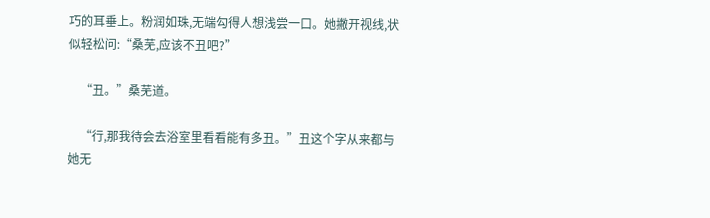巧的耳垂上。粉润如珠,无端勾得人想浅尝一口。她撇开视线,状似轻松问:“桑芜,应该不丑吧?”

    “丑。”桑芜道。

    “行,那我待会去浴室里看看能有多丑。”丑这个字从来都与她无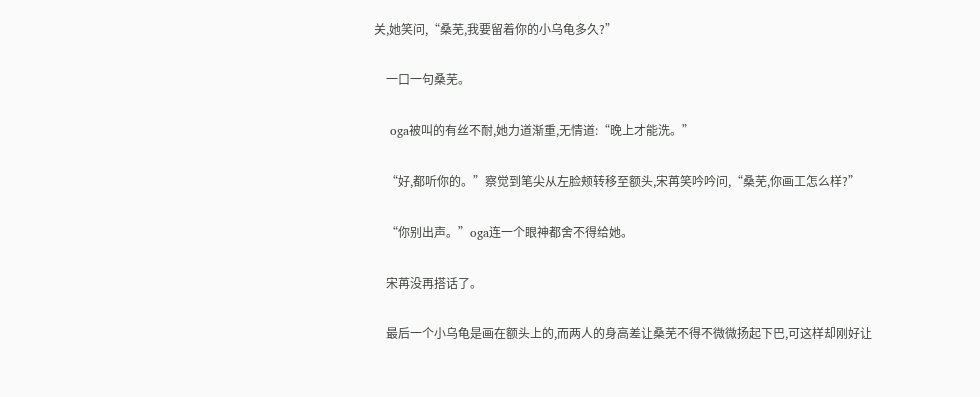关,她笑问,“桑芜,我要留着你的小乌龟多久?”

    一口一句桑芜。

    oga被叫的有丝不耐,她力道渐重,无情道:“晚上才能洗。”

    “好,都听你的。”察觉到笔尖从左脸颊转移至额头,宋苒笑吟吟问,“桑芜,你画工怎么样?”

    “你别出声。”oga连一个眼神都舍不得给她。

    宋苒没再搭话了。

    最后一个小乌龟是画在额头上的,而两人的身高差让桑芜不得不微微扬起下巴,可这样却刚好让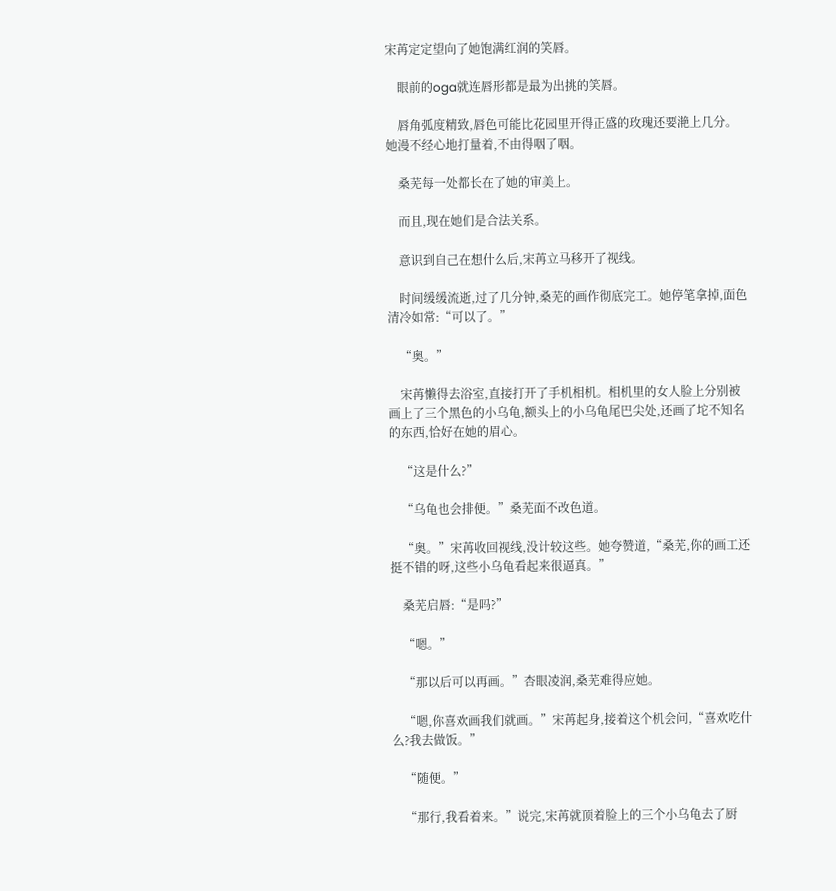宋苒定定望向了她饱满红润的笑唇。

    眼前的oga就连唇形都是最为出挑的笑唇。

    唇角弧度精致,唇色可能比花园里开得正盛的玫瑰还要滟上几分。她漫不经心地打量着,不由得咽了咽。

    桑芜每一处都长在了她的审美上。

    而且,现在她们是合法关系。

    意识到自己在想什么后,宋苒立马移开了视线。

    时间缓缓流逝,过了几分钟,桑芜的画作彻底完工。她停笔拿掉,面色清冷如常:“可以了。”

    “奥。”

    宋苒懒得去浴室,直接打开了手机相机。相机里的女人脸上分别被画上了三个黑色的小乌龟,额头上的小乌龟尾巴尖处,还画了坨不知名的东西,恰好在她的眉心。

    “这是什么?”

    “乌龟也会排便。”桑芜面不改色道。

    “奥。”宋苒收回视线,没计较这些。她夸赞道,“桑芜,你的画工还挺不错的呀,这些小乌龟看起来很逼真。”

    桑芜启唇:“是吗?”

    “嗯。”

    “那以后可以再画。”杏眼凌润,桑芜难得应她。

    “嗯,你喜欢画我们就画。”宋苒起身,接着这个机会问,“喜欢吃什么?我去做饭。”

    “随便。”

    “那行,我看着来。”说完,宋苒就顶着脸上的三个小乌龟去了厨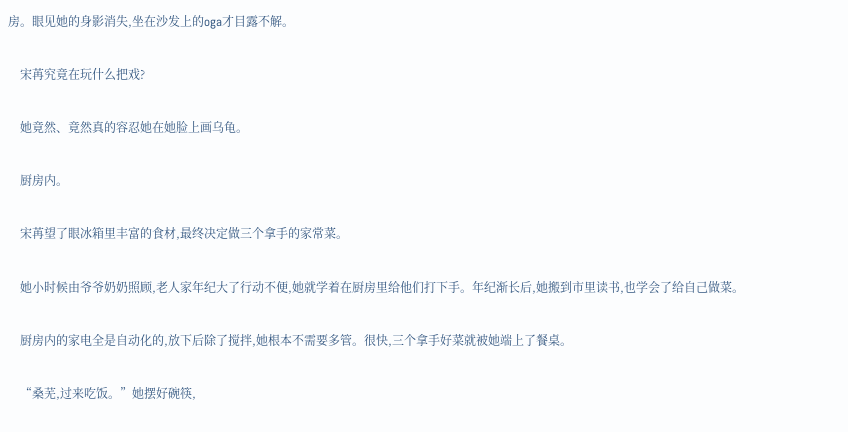房。眼见她的身影消失,坐在沙发上的oga才目露不解。

    宋苒究竟在玩什么把戏?

    她竟然、竟然真的容忍她在她脸上画乌龟。

    厨房内。

    宋苒望了眼冰箱里丰富的食材,最终决定做三个拿手的家常菜。

    她小时候由爷爷奶奶照顾,老人家年纪大了行动不便,她就学着在厨房里给他们打下手。年纪渐长后,她搬到市里读书,也学会了给自己做菜。

    厨房内的家电全是自动化的,放下后除了搅拌,她根本不需要多管。很快,三个拿手好菜就被她端上了餐桌。

    “桑芜,过来吃饭。”她摆好碗筷,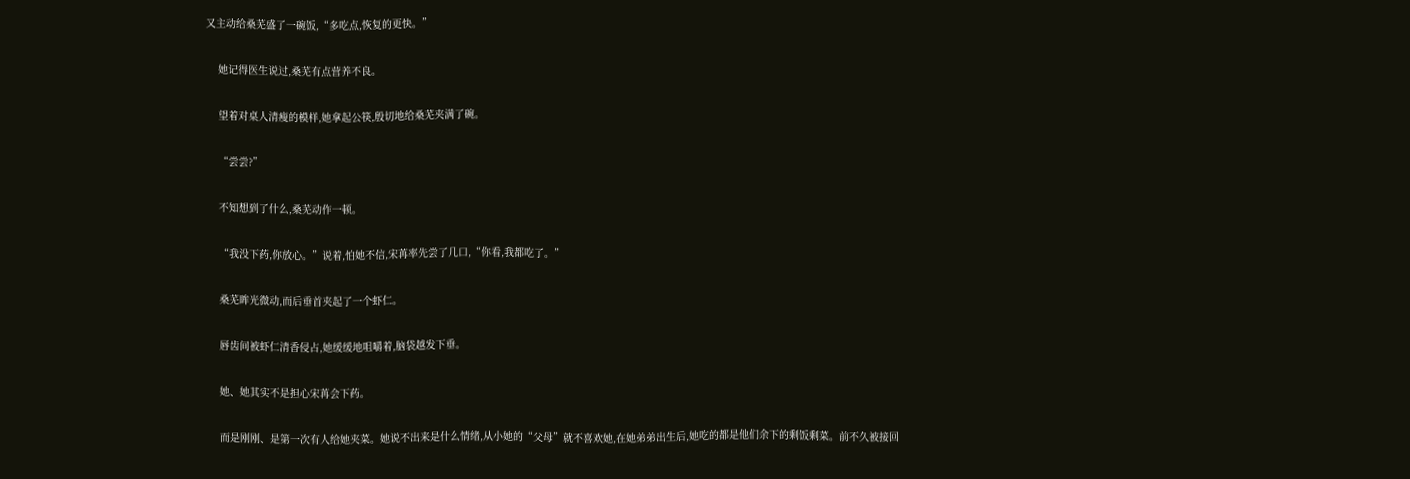又主动给桑芜盛了一碗饭,“多吃点,恢复的更快。”

    她记得医生说过,桑芜有点营养不良。

    望着对桌人清瘦的模样,她拿起公筷,殷切地给桑芜夹满了碗。

    “尝尝?”

    不知想到了什么,桑芜动作一顿。

    “我没下药,你放心。”说着,怕她不信,宋苒率先尝了几口,“你看,我都吃了。”

    桑芜眸光微动,而后垂首夹起了一个虾仁。

    唇齿间被虾仁清香侵占,她缓缓地咀嚼着,脑袋越发下垂。

    她、她其实不是担心宋苒会下药。

    而是刚刚、是第一次有人给她夹菜。她说不出来是什么情绪,从小她的“父母”就不喜欢她,在她弟弟出生后,她吃的都是他们余下的剩饭剩菜。前不久被接回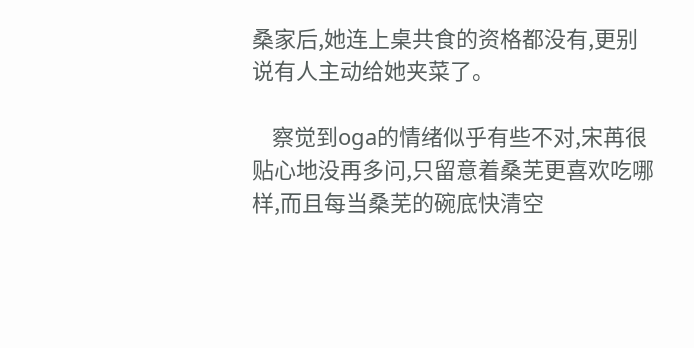桑家后,她连上桌共食的资格都没有,更别说有人主动给她夹菜了。

    察觉到oga的情绪似乎有些不对,宋苒很贴心地没再多问,只留意着桑芜更喜欢吃哪样,而且每当桑芜的碗底快清空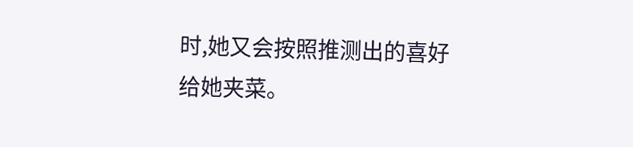时,她又会按照推测出的喜好给她夹菜。